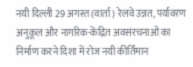नयी दिल्ली 29 अगस्त (वार्ता) रेलवे उन्नत, पर्यावरण अनुकूल और नागरिक-केंद्रित अवसंरचनाओं का निर्माण करने दिशा में रोज नयी कीर्तिमान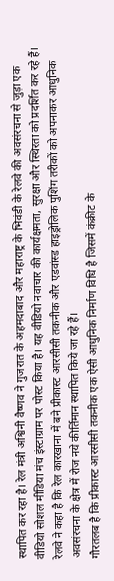स्थापित कर रहा है। रेल मंत्री अश्विनी वैष्णव ने गुजरात के अहमदाबाद और महाराष्ट्र के भिवंडी के रेलवे की अवसंरचना से जुड़ा एक वीडियो सोशल मीडिया मंच इंस्टाग्राम पर पोस्ट किया है। यह वीडियो नवाचार की कार्यक्षमता, सुरक्षा और स्थिरता को प्रदर्शित कर रहे हैं। रेलवे ने कहा है कि रेल कारखाना में बने प्रीकास्ट आरसीसी तकनीक और एडवांस्ड हाइड्रोलिक पुशिंग तरीकों को अपनाकर आधुनिक अवसंरचना के क्षेत्र में रोज नये कीर्तिमान स्थापित किये जा रहे हैं।
गौरतलब है कि प्रीकास्ट आरसीसी तकनीक एक ऐसी आधुनिक निर्माण विधि है जिसमें कंक्रीट के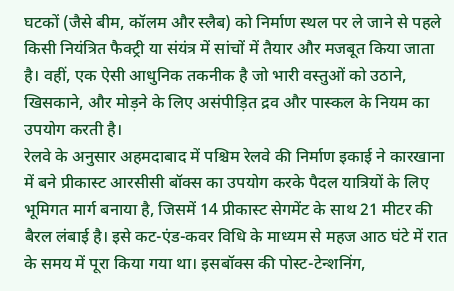घटकों (जैसे बीम, कॉलम और स्लैब) को निर्माण स्थल पर ले जाने से पहले किसी नियंत्रित फैक्ट्री या संयंत्र में सांचों में तैयार और मजबूत किया जाता है। वहीं, एक ऐसी आधुनिक तकनीक है जो भारी वस्तुओं को उठाने, खिसकाने, और मोड़ने के लिए असंपीड़ित द्रव और पास्कल के नियम का उपयोग करती है।
रेलवे के अनुसार अहमदाबाद में पश्चिम रेलवे की निर्माण इकाई ने कारखाना में बने प्रीकास्ट आरसीसी बॉक्स का उपयोग करके पैदल यात्रियों के लिए भूमिगत मार्ग बनाया है, जिसमें 14 प्रीकास्ट सेगमेंट के साथ 21 मीटर की बैरल लंबाई है। इसे कट-एंड-कवर विधि के माध्यम से महज आठ घंटे में रात के समय में पूरा किया गया था। इसबॉक्स की पोस्ट-टेन्शनिंग,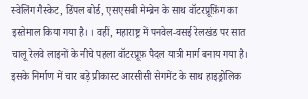स्वेलिंग गैस्केट, डिंपल बोर्ड, एसएसबी मेम्ब्रेन के साथ वॉटरप्रूफ़िंग का इस्तेमाल किया गया है। । वहीं, महाराष्ट्र में पनवेल-वसई रेलखंड पर सात चालू रेलवे लाइनों के नीचे पहला वॉटरप्रूफ़ पैदल यात्री मार्ग बनाय गया है। इसके निर्माण में चार बड़े प्रीकास्ट आरसीसी सेगमेंट के साथ हाइड्रोलिक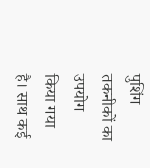पुशिंग तकनीकों का उपयोग किया गया है। साथ कई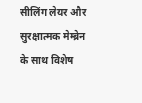सीलिंग लेयर और सुरक्षात्मक मेम्ब्रेन के साथ विशेष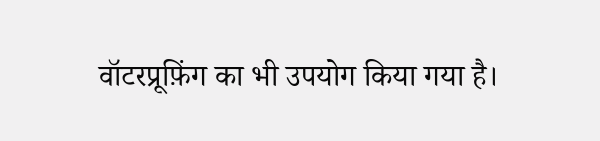वॉटरप्रूफ़िंग का भी उपयोग किया गया है।